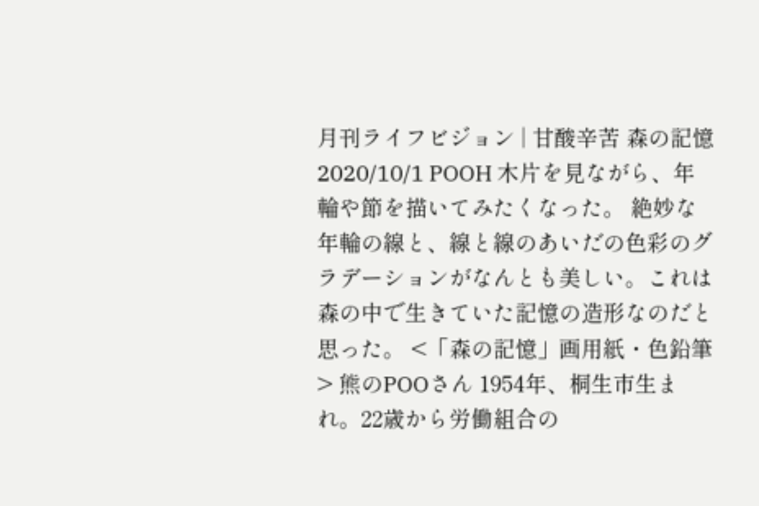月刊ライフビジョン | 甘酸辛苦 森の記憶 2020/10/1 POOH 木片を見ながら、年輪や節を描いてみたくなった。 絶妙な年輪の線と、線と線のあいだの色彩のグラデーションがなんとも美しい。これは森の中で生きていた記憶の造形なのだと思った。 <「森の記憶」画用紙・色鉛筆> 熊のPOOさん 1954年、桐生市生まれ。22歳から労働組合の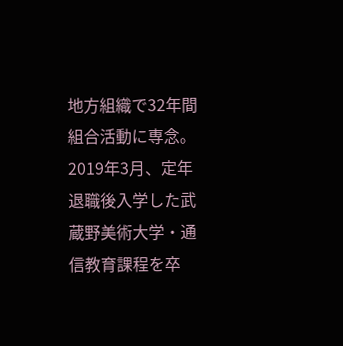地方組織で32年間組合活動に専念。 2019年3月、定年退職後入学した武蔵野美術大学・通信教育課程を卒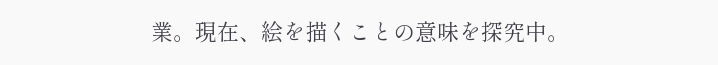業。現在、絵を描くことの意味を探究中。